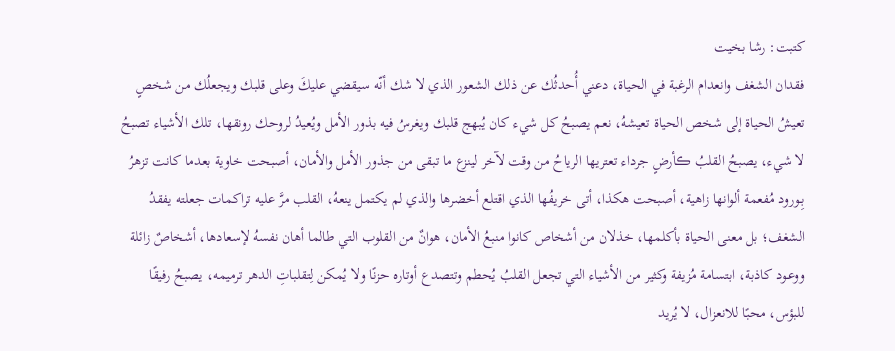كتبت: رشا بخيت
فقدان الشغف وانعدام الرغبة في الحياة، دعني أُحدثُك عن ذلك الشعور الذي لا شك أنّه سيقضي عليكَ وعلى قلبك ويجعلُك من شخصٍ تعيشُ الحياة إلى شخص الحياة تعيشهُ، نعم يصبحُ كل شيء كان يُبهج قلبك ويغرسُ فيه بذور الأمل ويُعيدُ لروحك رونقها، تلك الأشياء تصبحُ لا شيء، يصبحُ القلبُ ڪأرضٍ جرداء تعتريها الرياحُ من وقت لآخر لينزع ما تبقى من جذور الأمل والأمان، أصبحت خاوية بعدما كانت تزهرُ بِـورود مُفعمة ألوانها زاهية، أصبحت هكذا، أتى خريفُها الذي اقتلع أخضرها والذي لم يكتمل ينعهُ، القلب مرَّ عليه تراكمات جعلته يفقدُ الشغف؛ بل معنى الحياة بأكلمها، خذلان من أشخاص كانوا منبعُ الأمان، هوانٌ من القلوب التي طالما أهان نفسهُ لإسعادها، أشخاصٌ زائلة ووعـود كاذبة، ابتسامة مُزيفة وكثير من الأشياء التي تجعل القلبُ يُحطم وتتصدع أوتاره حزنًا ولا يُمكن لِتقلباتِ الدهر ترميمه، يصبحُ رفيقًا للبؤس، محبًا للانعزال، لا يُريد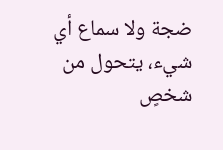ضجة ولا سماع أي شيء، يتحول من شخصٍ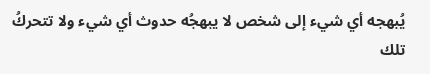يُبهجه أي شيء إلى شخص لا يبهجُه حدوث أي شيء ولا تتحركُ تلك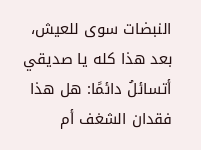النبضات سوى للعيش، بعد هذا كله يا صديقي أتسائلُ دائمًا: هل هذا فقدان الشغف أم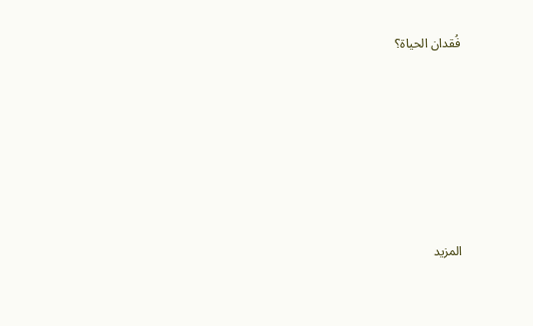فُقدان الحياة؟






المزيد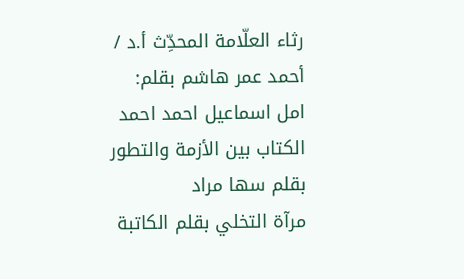رثاء العلّامة المحدِّث أ.د / أحمد عمر هاشم بقلم: امل اسماعيل احمد احمد
الكتاب بين الأزمة والتطور بقلم سها مراد
مرآة التخلي بقلم الكاتبة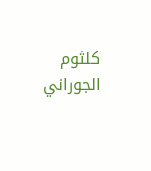كلثوم الجوراني